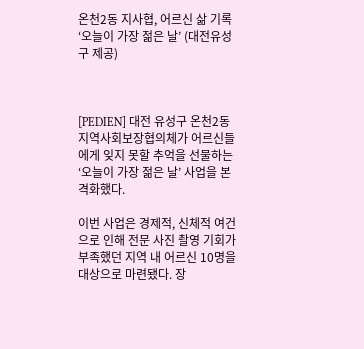온천2동 지사협, 어르신 삶 기록 ‘오늘이 가장 젊은 날’ (대전유성구 제공)



[PEDIEN] 대전 유성구 온천2동 지역사회보장협의체가 어르신들에게 잊지 못할 추억을 선물하는 ‘오늘이 가장 젊은 날’ 사업을 본격화했다.

이번 사업은 경제적, 신체적 여건으로 인해 전문 사진 촬영 기회가 부족했던 지역 내 어르신 10명을 대상으로 마련됐다. 장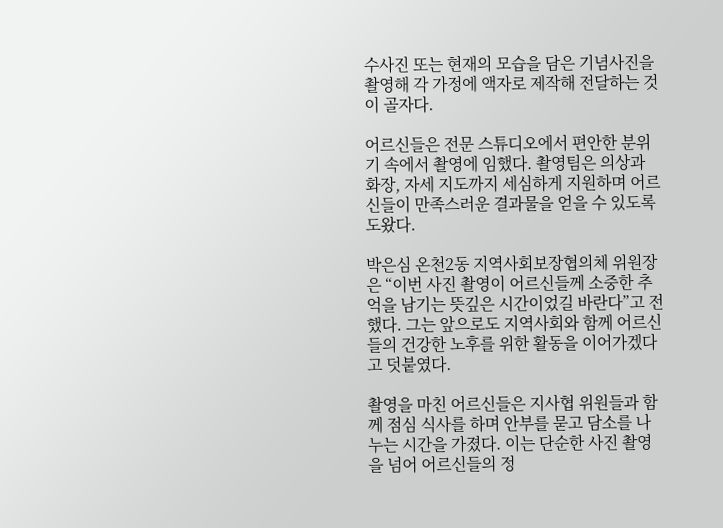수사진 또는 현재의 모습을 담은 기념사진을 촬영해 각 가정에 액자로 제작해 전달하는 것이 골자다.

어르신들은 전문 스튜디오에서 편안한 분위기 속에서 촬영에 임했다. 촬영팀은 의상과 화장, 자세 지도까지 세심하게 지원하며 어르신들이 만족스러운 결과물을 얻을 수 있도록 도왔다.

박은심 온천2동 지역사회보장협의체 위원장은 “이번 사진 촬영이 어르신들께 소중한 추억을 남기는 뜻깊은 시간이었길 바란다”고 전했다. 그는 앞으로도 지역사회와 함께 어르신들의 건강한 노후를 위한 활동을 이어가겠다고 덧붙였다.

촬영을 마친 어르신들은 지사협 위원들과 함께 점심 식사를 하며 안부를 묻고 담소를 나누는 시간을 가졌다. 이는 단순한 사진 촬영을 넘어 어르신들의 정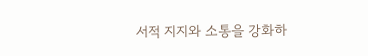서적 지지와 소통을 강화하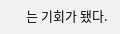는 기회가 됐다.